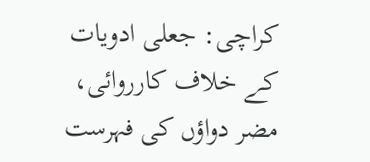کراچی: جعلی ادویات کے خلاف کارروائی، مضر دواؤں کی فہرست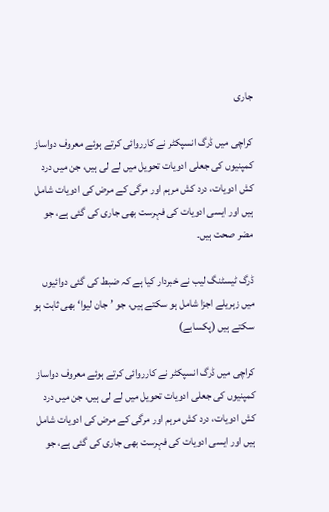جاری

کراچی میں ڈرگ انسپکٹر نے کارروائی کرتے ہوئے معروف دواساز کمپنیوں کی جعلی ادویات تحویل میں لے لی ہیں، جن میں درد کش ادویات، درد کش مرہم اور مرگی کے مرض کی ادویات شامل ہیں اور ایسی ادویات کی فہرست بھی جاری کی گئی ہے، جو مضر صحت ہیں۔

ڈرگ ٹیسٹنگ لیب نے خبردار کیا ہے کہ ضبط کی گئی دوائیوں میں زہریلے اجزا شامل ہو سکتے ہیں، جو ’جان لیوا‘ بھی ثابت ہو سکتے ہیں (پکسابے)

کراچی میں ڈرگ انسپکٹر نے کارروائی کرتے ہوئے معروف دواساز کمپنیوں کی جعلی ادویات تحویل میں لے لی ہیں، جن میں درد کش ادویات، درد کش مرہم اور مرگی کے مرض کی ادویات شامل ہیں اور ایسی ادویات کی فہرست بھی جاری کی گئی ہے، جو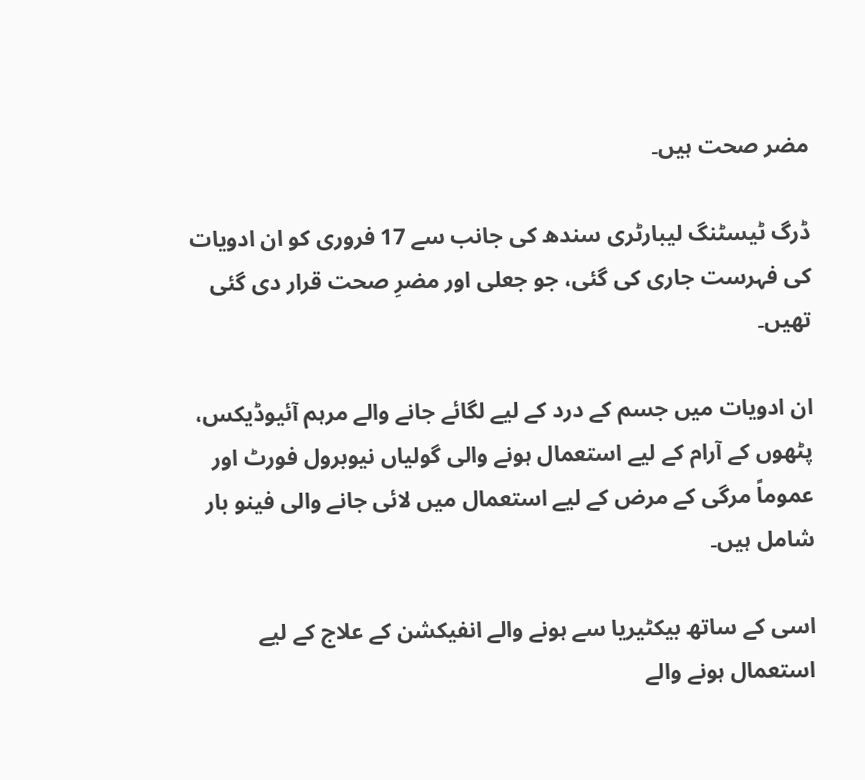مضر صحت ہیں۔

ڈرگ ٹیسٹنگ لیبارٹری سندھ کی جانب سے 17 فروری کو ان ادویات کی فہرست جاری کی گئی، جو جعلی اور مضرِ صحت قرار دی گئی تھیں۔

ان ادویات میں جسم کے درد کے لیے لگائے جانے والے مرہم آئیوڈیکس، پٹھوں کے آرام کے لیے استعمال ہونے والی گولیاں نیوبرول فورٹ اور عموماً مرگی کے مرض کے لیے استعمال میں لائی جانے والی فینو بار شامل ہیں۔

اسی کے ساتھ بیکٹیریا سے ہونے والے انفیکشن کے علاج کے لیے استعمال ہونے والے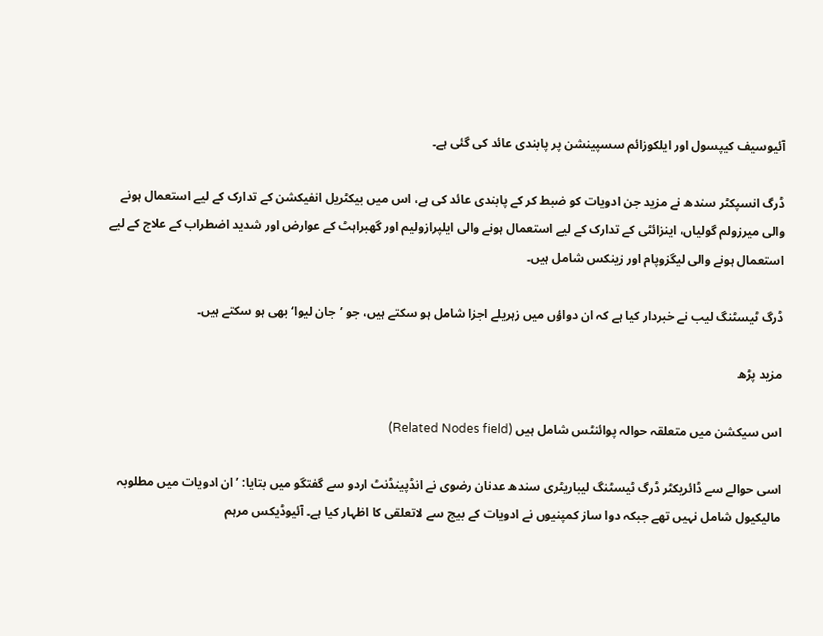آئیوسیف کیپسول اور ایلکوزائم سسپینشن پر پابندی عائد کی گئی ہے۔

ڈرگ انسپکٹر سندھ نے مزید جن ادویات کو ضبط کر کے پابندی عائد کی ہے، اس میں بیکٹریل انفیکشن کے تدارک کے لیے استعمال ہونے والی میرزولم گولیاں، اینزائٹی کے تدارک کے لیے استعمال ہونے والی ایلپرازولیم اور گھبراہٹ کے عوارض اور شدید اضطراب کے علاج کے لیے استعمال ہونے والی لیگزوپام اور زینکس شامل ہیں۔

ڈرگ ٹیسٹنگ لیب نے خبردار کیا ہے کہ ان دواؤں میں زہریلے اجزا شامل ہو سکتے ہیں، جو ’جان لیوا‘ بھی ہو سکتے ہیں۔

مزید پڑھ

اس سیکشن میں متعلقہ حوالہ پوائنٹس شامل ہیں (Related Nodes field)

اسی حوالے سے ڈائریکٹر ڈرگ ٹیسٹنگ لیباریٹری سندھ عدنان رضوی نے انڈپینڈنٹ اردو سے گفتگو میں بتایا: ’ان ادویات میں مطلوبہ مالیکیول شامل نہیں تھے جبکہ دوا ساز کمپنیوں نے ادویات کے بیج سے لاتعلقی کا اظہار کیا ہے۔ آئیوڈیکس مرہم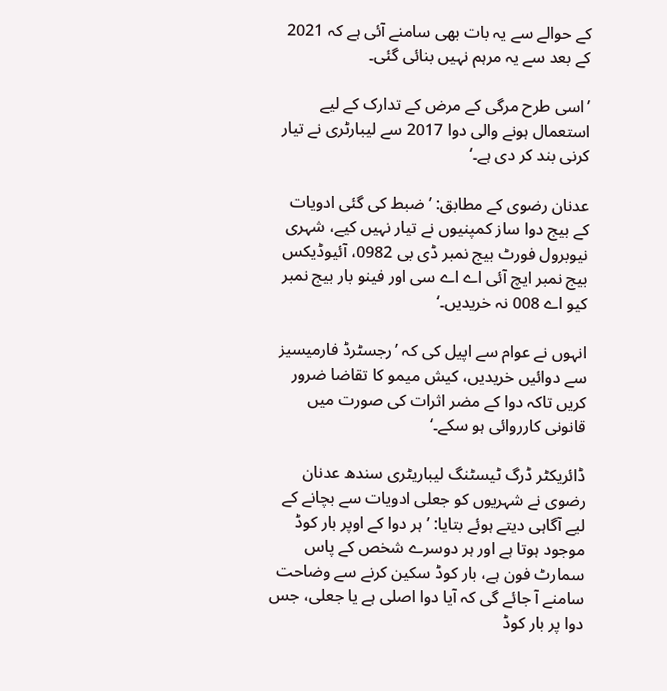کے حوالے سے یہ بات بھی سامنے آئی ہے کہ 2021 کے بعد سے یہ مرہم نہیں بنائی گئی۔

’اسی طرح مرگی کے مرض کے تدارک کے لیے استعمال ہونے والی دوا 2017 سے لیبارٹری نے تیار کرنی بند کر دی ہے۔‘

عدنان رضوی کے مطابق: ’ضبط کی گئی ادویات کے بیج دوا ساز کمپنیوں نے تیار نہیں کیے، شہری نیوبرول فورٹ بیج نمبر ڈی بی 0982، آئیوڈیکس بیج نمبر ایچ آئی اے اے سی اور فینو بار بیج نمبر کیو اے 008 نہ خریدیں۔‘

انہوں نے عوام سے اپیل کی کہ ’رجسٹرڈ فارمیسیز سے دوائیں خریدیں، کیش میمو کا تقاضا ضرور کریں تاکہ دوا کے مضر اثرات کی صورت میں قانونی کارروائی ہو سکے۔‘

ڈائریکٹر ڈرگ ٹیسٹنگ لیباریٹری سندھ عدنان رضوی نے شہریوں کو جعلی ادویات سے بچانے کے لیے آگاہی دیتے ہوئے بتایا: ’ہر دوا کے اوپر بار کوڈ موجود ہوتا ہے اور ہر دوسرے شخص کے پاس سمارٹ فون ہے، بار کوڈ سکین کرنے سے وضاحت سامنے آ جائے گی کہ آیا دوا اصلی ہے یا جعلی، جس دوا پر بار کوڈ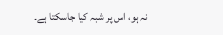نہ ہو، اس پر شبہ کیا جاسکتا ہے۔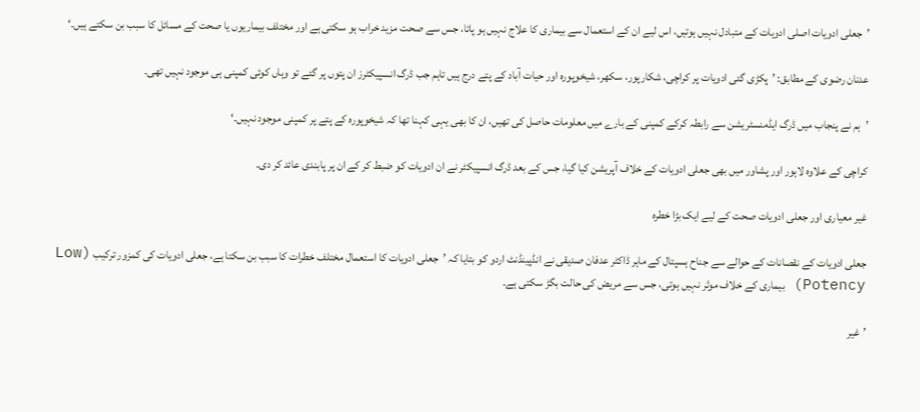’جعلی ادویات اصلی ادویات کے متبادل نہیں ہوتیں، اس لیے ان کے استعمال سے بیماری کا علاج نہیں ہو پاتا، جس سے صحت مزید خراب ہو سکتی ہے اور مختلف بیماریوں یا صحت کے مسائل کا سبب بن سکتے ہیں۔‘

عدنان رضوی کے مطابق: ’پکڑی گئی ادویات پر کراچی، شکارپور، سکھر، شیخوپورہ اور حیات آباد کے پتے درج ہیں تاہم جب ڈرگ انسپیکٹرز ان پتوں پر گئے تو وہاں کوئی کمپنی ہی موجود نہیں تھی۔

’ہم نے پنجاب میں ڈرگ ایڈمنسٹریشن سے رابطہ کرکے کمپنی کے بارے میں معلومات حاصل کی تھیں، ان کا بھی یہی کہنا تھا کہ شیخوپورہ کے پتے پر کمپنی موجود نہیں۔‘

کراچی کے علاوہ لاہور اور پشاور میں بھی جعلی ادویات کے خلاف آپریشن کیا گیا، جس کے بعد ڈرگ انسپیکٹر نے ان ادویات کو ضبط کر کے ان پر پابندی عائد کر دی۔

غیر معیاری اور جعلی ادویات صحت کے لیے ایک بڑا خطرہ

جعلی ادویات کے نقصانات کے حوالے سے جناح ہسپتال کے ماہر ڈاکٹر عدفان صدیقی نے انڈپینڈنٹ اردو کو بتایا کہ ’جعلی ادویات کا استعمال مختلف خطرات کا سبب بن سکتا ہے، جعلی ادویات کی کمزور ترکیب (Low Potency) بیماری کے خلاف موثر نہیں ہوتی، جس سے مریض کی حالت بگڑ سکتی ہے۔

’غیر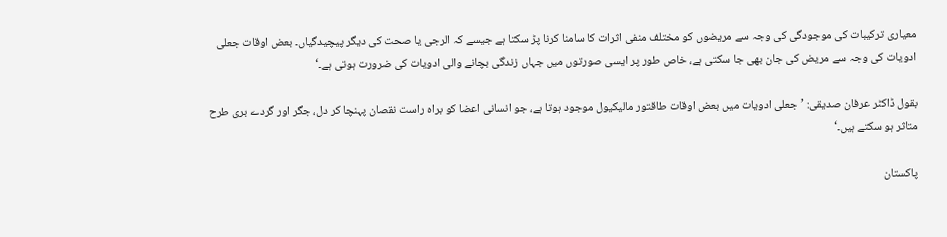معیاری ترکیبات کی موجودگی کی وجہ سے مریضوں کو مختلف منفی اثرات کا سامنا کرنا پڑ سکتا ہے جیسے کہ الرجی یا صحت کی دیگر پیچیدگیاں۔ بعض اوقات جعلی ادویات کی وجہ سے مریض کی جان بھی جا سکتی ہے، خاص طور پر ایسی صورتوں میں جہاں زندگی بچانے والی ادویات کی ضرورت ہوتی ہے۔‘

بقول ڈاکٹر عرفان صدیقی: ’جعلی ادویات میں بعض اوقات طاقتور مالیکیول موجود ہوتا ہے، جو انسانی اعضا کو براہ راست نقصان پہنچا کر دل، جگر اور گردے بری طرح متاثر ہو سکتے ہیں۔‘

پاکستان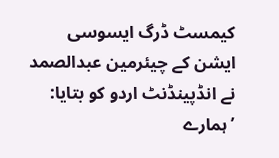کیمسٹ ڈرگ ایسوسی ایشن کے چیئرمین عبدالصمد نے انڈپینڈنٹ اردو کو بتایا: ’ہمارے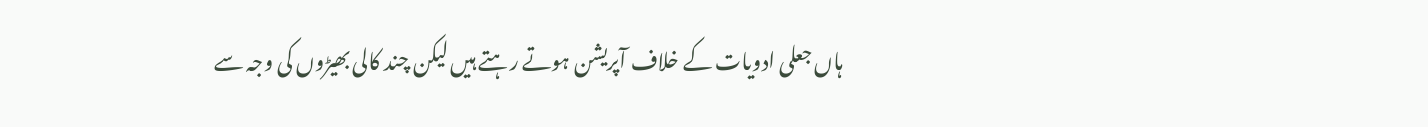ہاں جعلی ادویات کے خلاف آپریشن ہوتے رہتے ہیں لیکن چند کالی بھیڑوں کی وجہ سے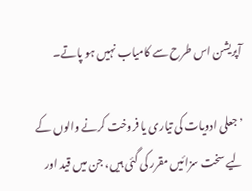آپریشن اس طرح سے کامیاب نہیں ہو پاتے۔

’جعلی ادویات کی تیاری یا فروخت کرنے والوں کے لیے سخت سزائیں مقرر کی گئی ہیں، جن میں قید اور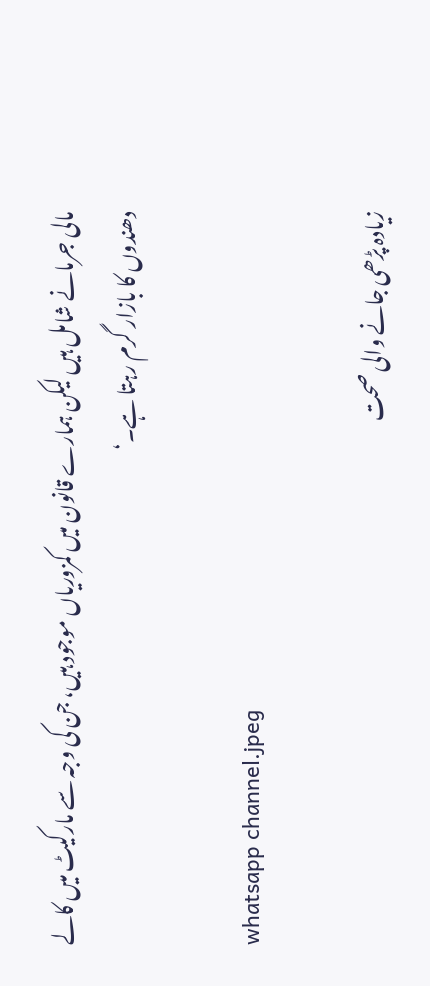مالی جرمانے شامل ہیں لیکن ہمارے قانون میں کمزوریاں موجود ہیں، جن کی وجہ سے مارکیٹ میں کالے دھندوں کا بازار گرم رہتا ہے۔‘

whatsapp channel.jpeg

زیادہ پڑھی جانے والی صحت